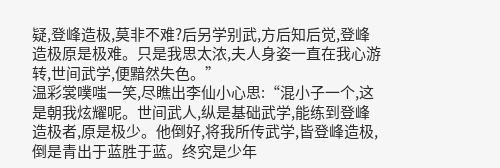疑,登峰造极,莫非不难?后另学别武,方后知后觉,登峰造极原是极难。只是我思太浓,夫人身姿一直在我心游转,世间武学,便黯然失色。”
温彩裳噗嗤一笑,尽瞧出李仙小心思:“混小子一个,这是朝我炫耀呢。世间武人,纵是基础武学,能练到登峰造极者,原是极少。他倒好,将我所传武学,皆登峰造极,倒是青出于蓝胜于蓝。终究是少年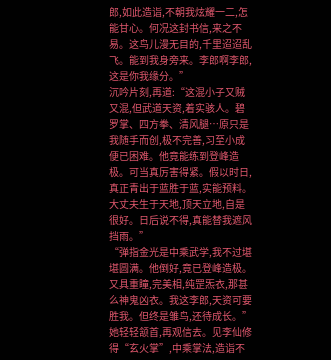郎,如此造诣,不朝我炫耀一二,怎能甘心。何况这封书信,来之不易。这鸟儿漫无目的,千里迢迢乱飞。能到我身旁来。李郎啊李郎,这是你我缘分。”
沉吟片刻,再道:“这混小子又贼又混,但武道天资,着实骇人。碧罗掌、四方拳、清风腿…原只是我随手而创,极不完善,习至小成便已困难。他竟能练到登峰造极。可当真厉害得紧。假以时日,真正青出于蓝胜于蓝,实能预料。大丈夫生于天地,顶天立地,自是很好。日后说不得,真能替我遮风挡雨。”
“弹指金光是中乘武学,我不过堪堪圆满。他倒好,竟已登峰造极。又具重瞳,完美相,纯罡炁衣,那甚么神鬼凶衣。我这李郎,天资可要胜我。但终是雏鸟,还待成长。”
她轻轻颔首,再观信去。见李仙修得“玄火掌”,中乘掌法,造诣不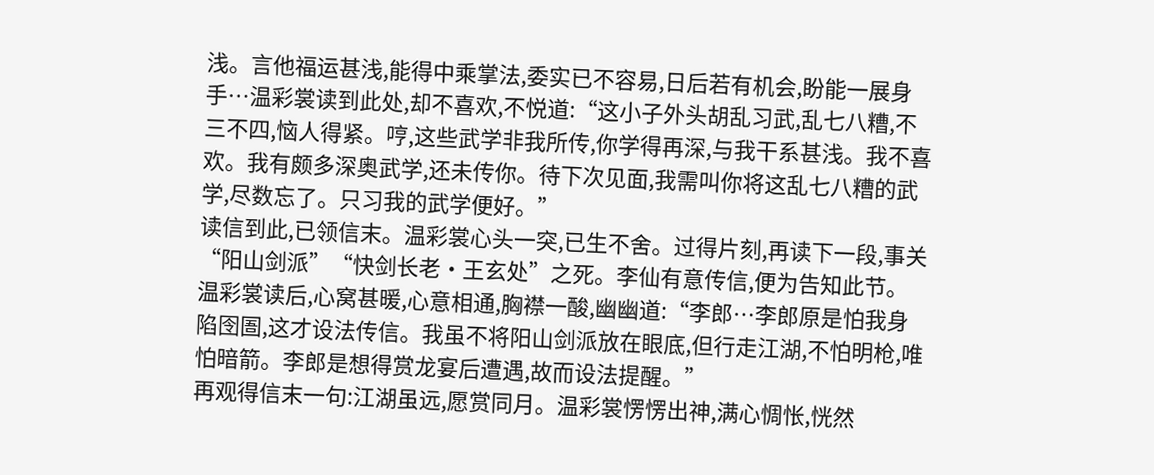浅。言他福运甚浅,能得中乘掌法,委实已不容易,日后若有机会,盼能一展身手…温彩裳读到此处,却不喜欢,不悦道:“这小子外头胡乱习武,乱七八糟,不三不四,恼人得紧。哼,这些武学非我所传,你学得再深,与我干系甚浅。我不喜欢。我有颇多深奥武学,还未传你。待下次见面,我需叫你将这乱七八糟的武学,尽数忘了。只习我的武学便好。”
读信到此,已领信末。温彩裳心头一突,已生不舍。过得片刻,再读下一段,事关“阳山剑派”“快剑长老·王玄处”之死。李仙有意传信,便为告知此节。温彩裳读后,心窝甚暖,心意相通,胸襟一酸,幽幽道:“李郎…李郎原是怕我身陷囹圄,这才设法传信。我虽不将阳山剑派放在眼底,但行走江湖,不怕明枪,唯怕暗箭。李郎是想得赏龙宴后遭遇,故而设法提醒。”
再观得信末一句:江湖虽远,愿赏同月。温彩裳愣愣出神,满心惆怅,恍然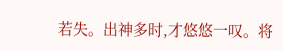若失。出神多时,才悠悠一叹。将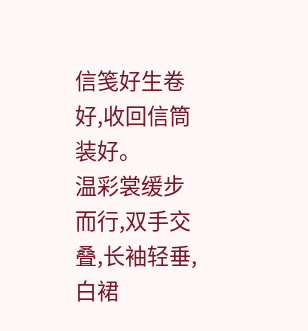信笺好生卷好,收回信筒装好。
温彩裳缓步而行,双手交叠,长袖轻垂,白裙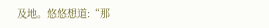及地。悠悠想道:“那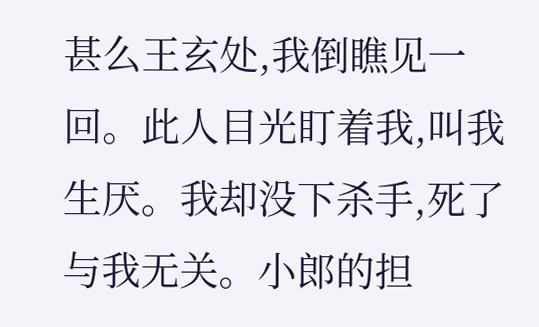甚么王玄处,我倒瞧见一回。此人目光盯着我,叫我生厌。我却没下杀手,死了与我无关。小郎的担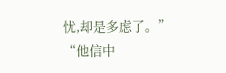忧,却是多虑了。”
“他信中